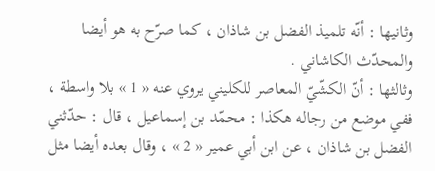وثانيها : أنّه تلميذ الفضل بن شاذان ، كما صرّح به هو أيضا والمحدّث الكاشاني .
وثالثها : أنّ الكشّيّ المعاصر للكليني يروي عنه « 1 » بلا واسطة ، ففي موضع من رجاله هكذا : محمّد بن إسماعيل ، قال : حدّثني الفضل بن شاذان ، عن ابن أبي عمير « 2 » ، وقال بعده أيضا مثل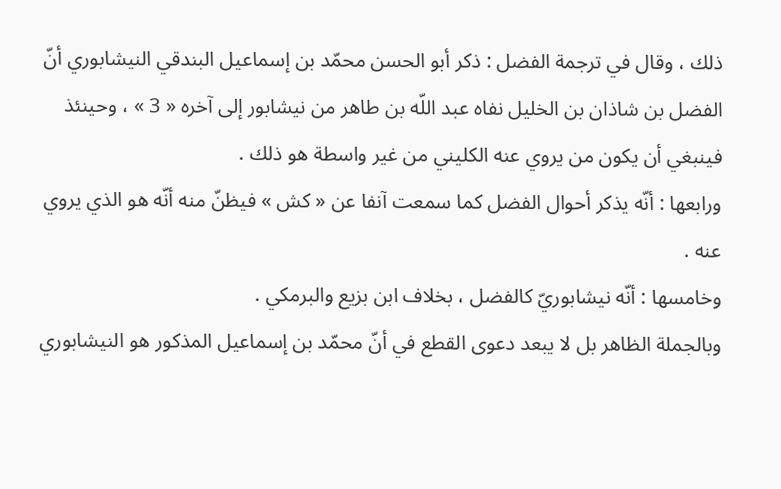ذلك ، وقال في ترجمة الفضل : ذكر أبو الحسن محمّد بن إسماعيل البندقي النيشابوري أنّ الفضل بن شاذان بن الخليل نفاه عبد اللّه بن طاهر من نيشابور إلى آخره « 3 » ، وحينئذ فينبغي أن يكون من يروي عنه الكليني من غير واسطة هو ذلك .
ورابعها : أنّه يذكر أحوال الفضل كما سمعت آنفا عن « كش » فيظنّ منه أنّه هو الذي يروي عنه .
وخامسها : أنّه نيشابوريّ كالفضل ، بخلاف ابن بزيع والبرمكي .
وبالجملة الظاهر بل لا يبعد دعوى القطع في أنّ محمّد بن إسماعيل المذكور هو النيشابوري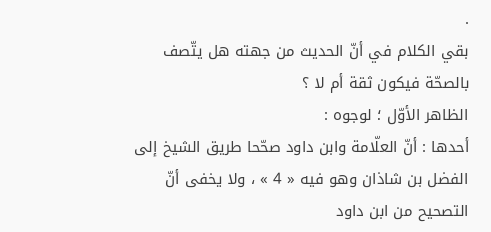.
بقي الكلام في أنّ الحديث من جهته هل يتّصف بالصحّة فيكون ثقة أم لا ؟
الظاهر الأوّل ؛ لوجوه :
أحدها : أنّ العلّامة وابن داود صحّحا طريق الشيخ إلى الفضل بن شاذان وهو فيه « 4 » ، ولا يخفى أنّ التصحيح من ابن داود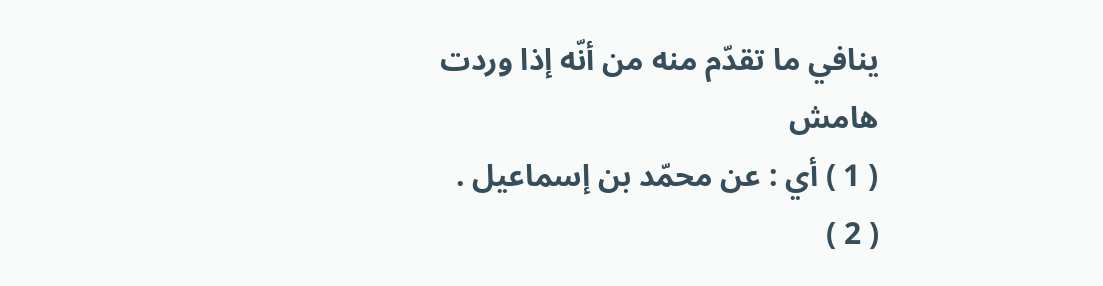ينافي ما تقدّم منه من أنّه إذا وردت
هامش
( 1 ) أي : عن محمّد بن إسماعيل .
( 2 )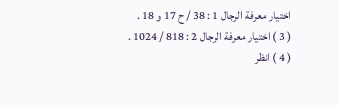اختيار معرفة الرجال 1 : 38 / ح 17 و 18 .
( 3 ) اختيار معرفة الرجال 2 : 818 / 1024 .
( 4 ) انظر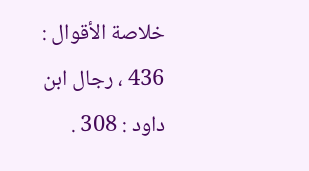خلاصة الأقوال : 436 ، رجال ابن داود : 308 .